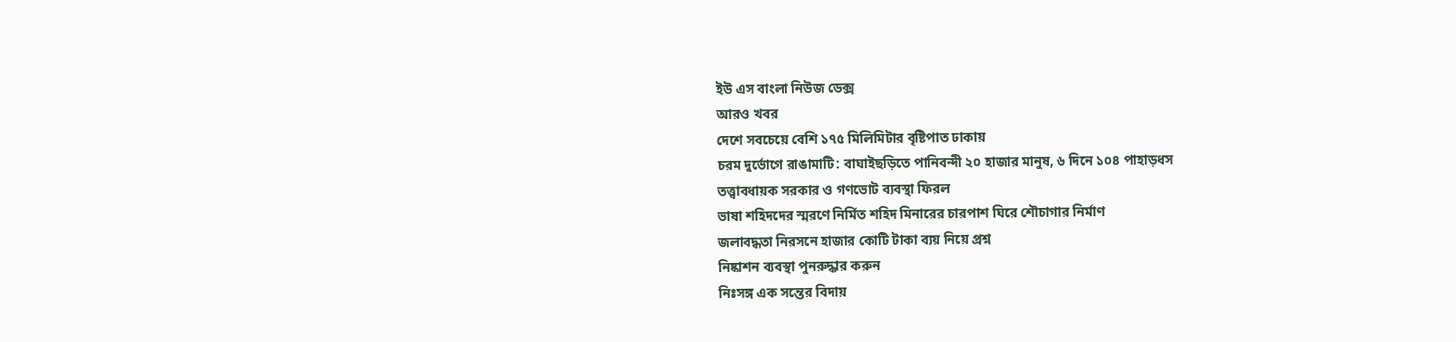ইউ এস বাংলা নিউজ ডেক্স
আরও খবর
দেশে সবচেয়ে বেশি ১৭৫ মিলিমিটার বৃষ্টিপাত ঢাকায়
চরম দুর্ভোগে রাঙামাটি: বাঘাইছড়িতে পানিবন্দী ২০ হাজার মানুষ, ৬ দিনে ১০৪ পাহাড়ধস
তত্ত্বাবধায়ক সরকার ও গণভোট ব্যবস্থা ফিরল
ভাষা শহিদদের স্মরণে নির্মিত শহিদ মিনারের চারপাশ ঘিরে শৌচাগার নির্মাণ
জলাবদ্ধতা নিরসনে হাজার কোটি টাকা ব্যয় নিয়ে প্রশ্ন
নিষ্কাশন ব্যবস্থা পুনরুদ্ধার করুন
নিঃসঙ্গ এক সন্তের বিদায়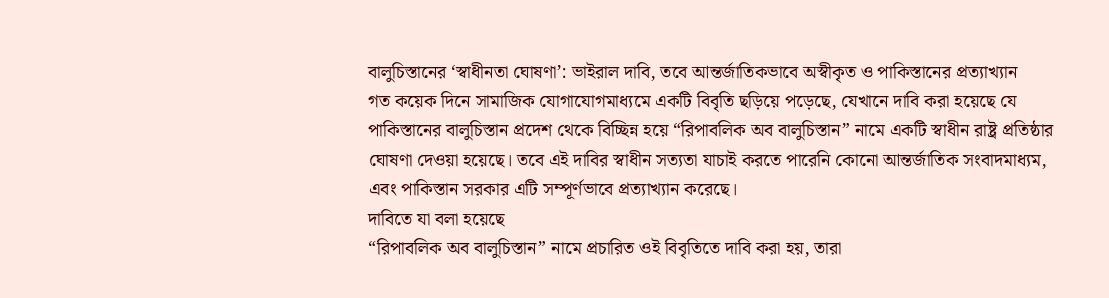বালুচিস্তানের ‘স্বাধীনতা ঘোষণা’: ভাইরাল দাবি, তবে আন্তর্জাতিকভাবে অস্বীকৃত ও পাকিস্তানের প্রত্যাখ্যান
গত কয়েক দিনে সামাজিক যোগাযোগমাধ্যমে একটি বিবৃতি ছড়িয়ে পড়েছে, যেখানে দাবি করা হয়েছে যে পাকিস্তানের বালুচিস্তান প্রদেশ থেকে বিচ্ছিন্ন হয়ে “রিপাবলিক অব বালুচিস্তান” নামে একটি স্বাধীন রাষ্ট্র প্রতিষ্ঠার ঘোষণা দেওয়া হয়েছে। তবে এই দাবির স্বাধীন সত্যতা যাচাই করতে পারেনি কোনো আন্তর্জাতিক সংবাদমাধ্যম, এবং পাকিস্তান সরকার এটি সম্পূর্ণভাবে প্রত্যাখ্যান করেছে।
দাবিতে যা বলা হয়েছে
“রিপাবলিক অব বালুচিস্তান” নামে প্রচারিত ওই বিবৃতিতে দাবি করা হয়, তারা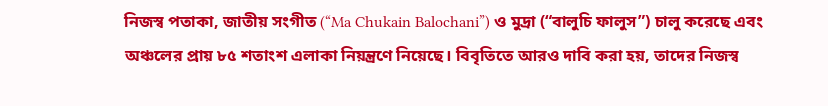নিজস্ব পতাকা, জাতীয় সংগীত (“Ma Chukain Balochani”) ও মুদ্রা (“বালুচি ফালুস”) চালু করেছে এবং অঞ্চলের প্রায় ৮৫ শতাংশ এলাকা নিয়ন্ত্রণে নিয়েছে। বিবৃতিতে আরও দাবি করা হয়, তাদের নিজস্ব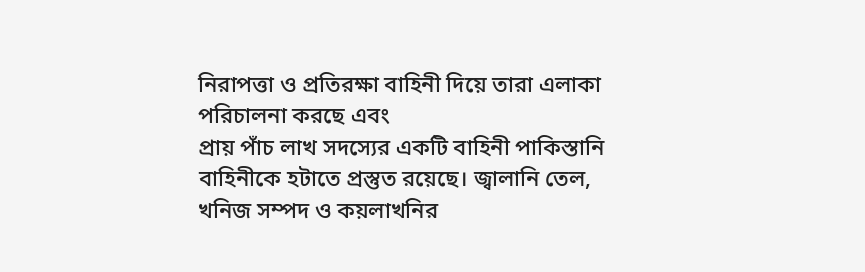নিরাপত্তা ও প্রতিরক্ষা বাহিনী দিয়ে তারা এলাকা পরিচালনা করছে এবং
প্রায় পাঁচ লাখ সদস্যের একটি বাহিনী পাকিস্তানি বাহিনীকে হটাতে প্রস্তুত রয়েছে। জ্বালানি তেল, খনিজ সম্পদ ও কয়লাখনির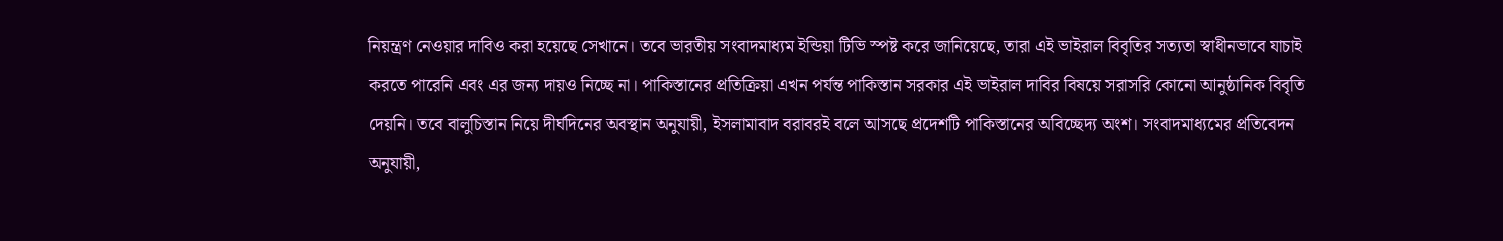নিয়ন্ত্রণ নেওয়ার দাবিও করা হয়েছে সেখানে। তবে ভারতীয় সংবাদমাধ্যম ইন্ডিয়া টিভি স্পষ্ট করে জানিয়েছে, তারা এই ভাইরাল বিবৃতির সত্যতা স্বাধীনভাবে যাচাই করতে পারেনি এবং এর জন্য দায়ও নিচ্ছে না। পাকিস্তানের প্রতিক্রিয়া এখন পর্যন্ত পাকিস্তান সরকার এই ভাইরাল দাবির বিষয়ে সরাসরি কোনো আনুষ্ঠানিক বিবৃতি দেয়নি। তবে বালুচিস্তান নিয়ে দীর্ঘদিনের অবস্থান অনুযায়ী, ইসলামাবাদ বরাবরই বলে আসছে প্রদেশটি পাকিস্তানের অবিচ্ছেদ্য অংশ। সংবাদমাধ্যমের প্রতিবেদন অনুযায়ী,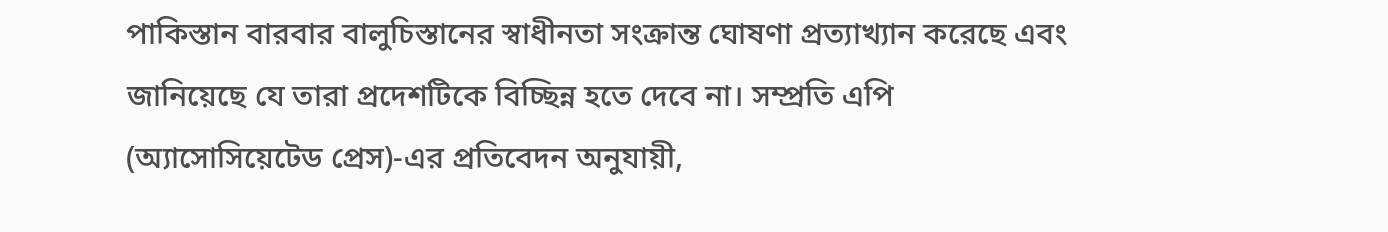পাকিস্তান বারবার বালুচিস্তানের স্বাধীনতা সংক্রান্ত ঘোষণা প্রত্যাখ্যান করেছে এবং জানিয়েছে যে তারা প্রদেশটিকে বিচ্ছিন্ন হতে দেবে না। সম্প্রতি এপি (অ্যাসোসিয়েটেড প্রেস)-এর প্রতিবেদন অনুযায়ী,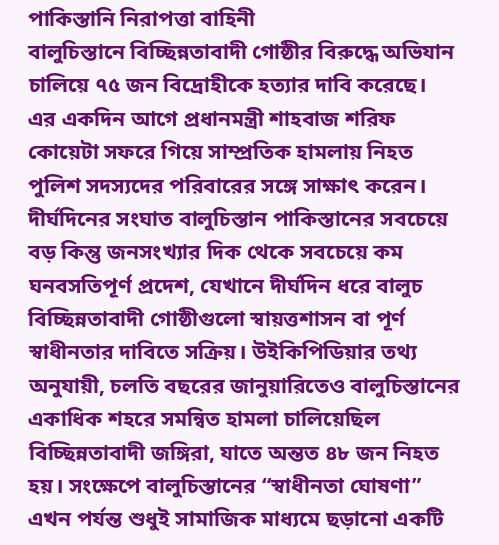পাকিস্তানি নিরাপত্তা বাহিনী
বালুচিস্তানে বিচ্ছিন্নতাবাদী গোষ্ঠীর বিরুদ্ধে অভিযান চালিয়ে ৭৫ জন বিদ্রোহীকে হত্যার দাবি করেছে। এর একদিন আগে প্রধানমন্ত্রী শাহবাজ শরিফ কোয়েটা সফরে গিয়ে সাম্প্রতিক হামলায় নিহত পুলিশ সদস্যদের পরিবারের সঙ্গে সাক্ষাৎ করেন। দীর্ঘদিনের সংঘাত বালুচিস্তান পাকিস্তানের সবচেয়ে বড় কিন্তু জনসংখ্যার দিক থেকে সবচেয়ে কম ঘনবসতিপূর্ণ প্রদেশ, যেখানে দীর্ঘদিন ধরে বালুচ বিচ্ছিন্নতাবাদী গোষ্ঠীগুলো স্বায়ত্তশাসন বা পূর্ণ স্বাধীনতার দাবিতে সক্রিয়। উইকিপিডিয়ার তথ্য অনুযায়ী, চলতি বছরের জানুয়ারিতেও বালুচিস্তানের একাধিক শহরে সমন্বিত হামলা চালিয়েছিল বিচ্ছিন্নতাবাদী জঙ্গিরা, যাতে অন্তত ৪৮ জন নিহত হয়। সংক্ষেপে বালুচিস্তানের “স্বাধীনতা ঘোষণা” এখন পর্যন্ত শুধুই সামাজিক মাধ্যমে ছড়ানো একটি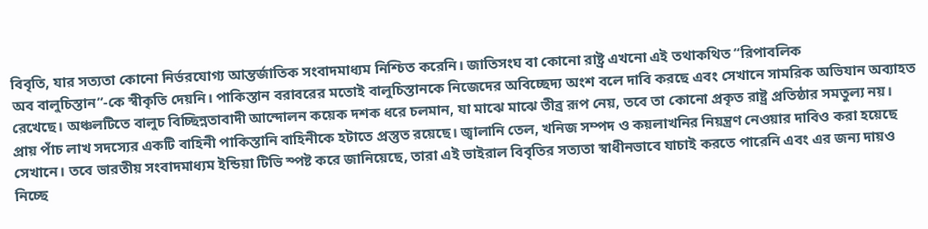বিবৃতি, যার সত্যতা কোনো নির্ভরযোগ্য আন্তর্জাতিক সংবাদমাধ্যম নিশ্চিত করেনি। জাতিসংঘ বা কোনো রাষ্ট্র এখনো এই তথাকথিত “রিপাবলিক
অব বালুচিস্তান”-কে স্বীকৃতি দেয়নি। পাকিস্তান বরাবরের মতোই বালুচিস্তানকে নিজেদের অবিচ্ছেদ্য অংশ বলে দাবি করছে এবং সেখানে সামরিক অভিযান অব্যাহত রেখেছে। অঞ্চলটিতে বালুচ বিচ্ছিন্নতাবাদী আন্দোলন কয়েক দশক ধরে চলমান, যা মাঝে মাঝে তীব্র রূপ নেয়, তবে তা কোনো প্রকৃত রাষ্ট্র প্রতিষ্ঠার সমতুল্য নয়।
প্রায় পাঁচ লাখ সদস্যের একটি বাহিনী পাকিস্তানি বাহিনীকে হটাতে প্রস্তুত রয়েছে। জ্বালানি তেল, খনিজ সম্পদ ও কয়লাখনির নিয়ন্ত্রণ নেওয়ার দাবিও করা হয়েছে সেখানে। তবে ভারতীয় সংবাদমাধ্যম ইন্ডিয়া টিভি স্পষ্ট করে জানিয়েছে, তারা এই ভাইরাল বিবৃতির সত্যতা স্বাধীনভাবে যাচাই করতে পারেনি এবং এর জন্য দায়ও নিচ্ছে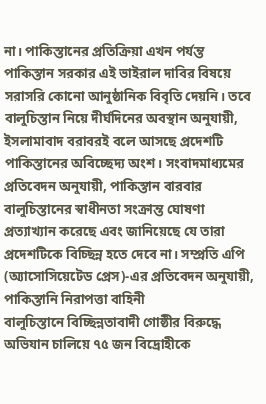না। পাকিস্তানের প্রতিক্রিয়া এখন পর্যন্ত পাকিস্তান সরকার এই ভাইরাল দাবির বিষয়ে সরাসরি কোনো আনুষ্ঠানিক বিবৃতি দেয়নি। তবে বালুচিস্তান নিয়ে দীর্ঘদিনের অবস্থান অনুযায়ী, ইসলামাবাদ বরাবরই বলে আসছে প্রদেশটি পাকিস্তানের অবিচ্ছেদ্য অংশ। সংবাদমাধ্যমের প্রতিবেদন অনুযায়ী, পাকিস্তান বারবার বালুচিস্তানের স্বাধীনতা সংক্রান্ত ঘোষণা প্রত্যাখ্যান করেছে এবং জানিয়েছে যে তারা প্রদেশটিকে বিচ্ছিন্ন হতে দেবে না। সম্প্রতি এপি (অ্যাসোসিয়েটেড প্রেস)-এর প্রতিবেদন অনুযায়ী, পাকিস্তানি নিরাপত্তা বাহিনী
বালুচিস্তানে বিচ্ছিন্নতাবাদী গোষ্ঠীর বিরুদ্ধে অভিযান চালিয়ে ৭৫ জন বিদ্রোহীকে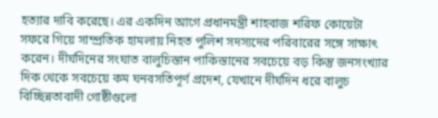হত্যার দাবি করেছে। এর একদিন আগে প্রধানমন্ত্রী শাহবাজ শরিফ কোয়েটা সফরে গিয়ে সাম্প্রতিক হামলায় নিহত পুলিশ সদস্যদের পরিবারের সঙ্গে সাক্ষাৎ করেন। দীর্ঘদিনের সংঘাত বালুচিস্তান পাকিস্তানের সবচেয়ে বড় কিন্তু জনসংখ্যার দিক থেকে সবচেয়ে কম ঘনবসতিপূর্ণ প্রদেশ, যেখানে দীর্ঘদিন ধরে বালুচ বিচ্ছিন্নতাবাদী গোষ্ঠীগুলো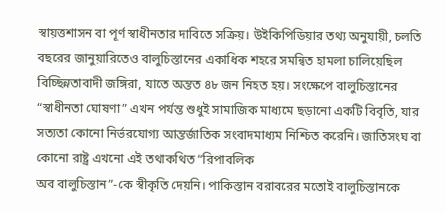স্বায়ত্তশাসন বা পূর্ণ স্বাধীনতার দাবিতে সক্রিয়। উইকিপিডিয়ার তথ্য অনুযায়ী, চলতি বছরের জানুয়ারিতেও বালুচিস্তানের একাধিক শহরে সমন্বিত হামলা চালিয়েছিল বিচ্ছিন্নতাবাদী জঙ্গিরা, যাতে অন্তত ৪৮ জন নিহত হয়। সংক্ষেপে বালুচিস্তানের “স্বাধীনতা ঘোষণা” এখন পর্যন্ত শুধুই সামাজিক মাধ্যমে ছড়ানো একটি বিবৃতি, যার সত্যতা কোনো নির্ভরযোগ্য আন্তর্জাতিক সংবাদমাধ্যম নিশ্চিত করেনি। জাতিসংঘ বা কোনো রাষ্ট্র এখনো এই তথাকথিত “রিপাবলিক
অব বালুচিস্তান”-কে স্বীকৃতি দেয়নি। পাকিস্তান বরাবরের মতোই বালুচিস্তানকে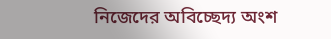নিজেদের অবিচ্ছেদ্য অংশ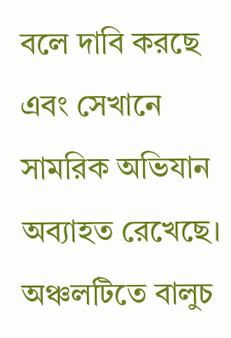বলে দাবি করছে এবং সেখানে সামরিক অভিযান অব্যাহত রেখেছে। অঞ্চলটিতে বালুচ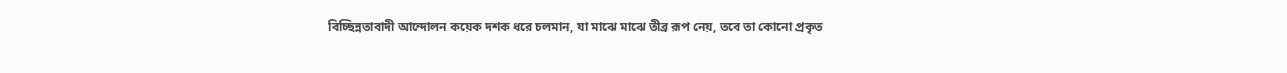বিচ্ছিন্নতাবাদী আন্দোলন কয়েক দশক ধরে চলমান, যা মাঝে মাঝে তীব্র রূপ নেয়, তবে তা কোনো প্রকৃত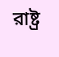রাষ্ট্র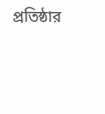প্রতিষ্ঠার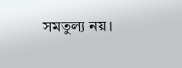সমতুল্য নয়।